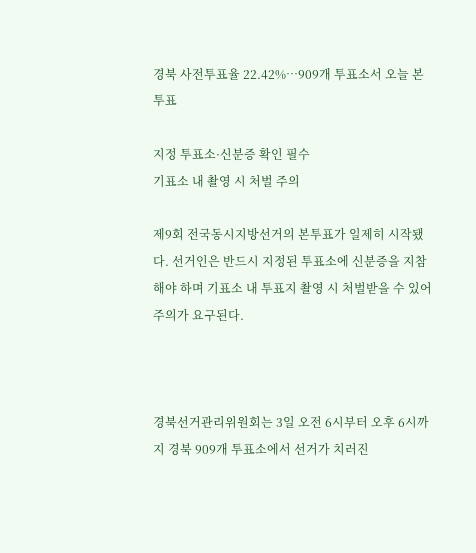경북 사전투표율 22.42%…909개 투표소서 오늘 본투표

지정 투표소·신분증 확인 필수
기표소 내 촬영 시 처벌 주의

제9회 전국동시지방선거의 본투표가 일제히 시작됐다. 선거인은 반드시 지정된 투표소에 신분증을 지참해야 하며 기표소 내 투표지 촬영 시 처벌받을 수 있어 주의가 요구된다.



경북선거관리위원회는 3일 오전 6시부터 오후 6시까지 경북 909개 투표소에서 선거가 치러진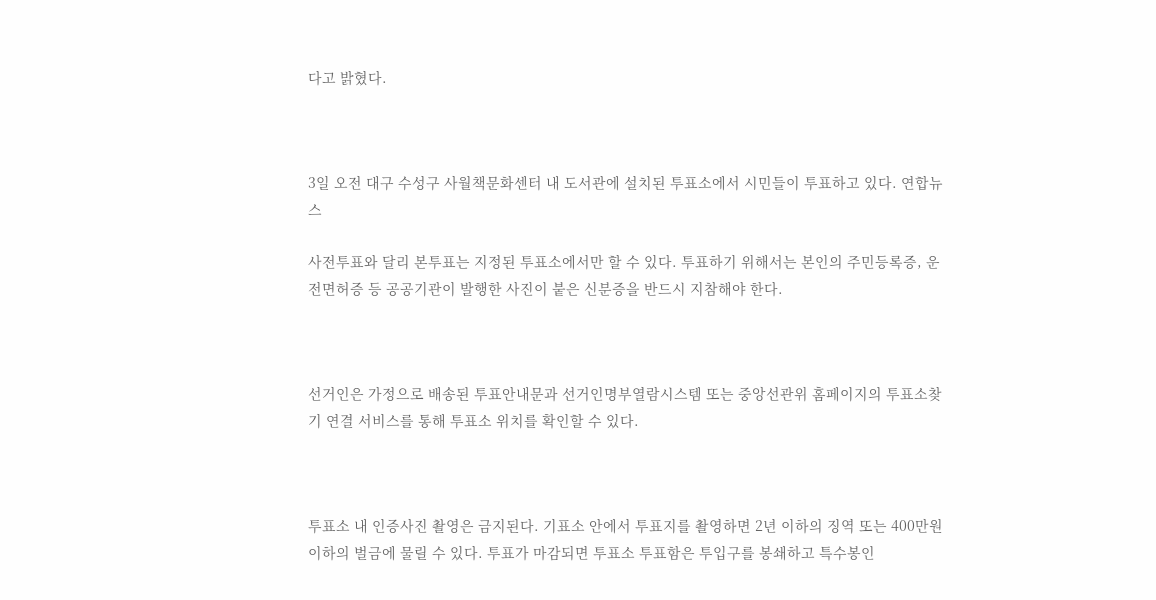다고 밝혔다.



3일 오전 대구 수성구 사월책문화센터 내 도서관에 설치된 투표소에서 시민들이 투표하고 있다. 연합뉴스

사전투표와 달리 본투표는 지정된 투표소에서만 할 수 있다. 투표하기 위해서는 본인의 주민등록증, 운전면허증 등 공공기관이 발행한 사진이 붙은 신분증을 반드시 지참해야 한다.



선거인은 가정으로 배송된 투표안내문과 선거인명부열람시스템 또는 중앙선관위 홈페이지의 투표소찾기 연결 서비스를 통해 투표소 위치를 확인할 수 있다.



투표소 내 인증사진 촬영은 금지된다. 기표소 안에서 투표지를 촬영하면 2년 이하의 징역 또는 400만원 이하의 벌금에 물릴 수 있다. 투표가 마감되면 투표소 투표함은 투입구를 봉쇄하고 특수봉인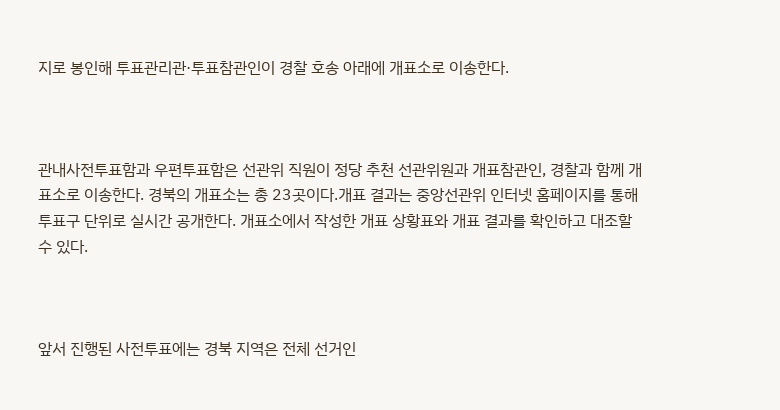지로 봉인해 투표관리관·투표참관인이 경찰 호송 아래에 개표소로 이송한다.



관내사전투표함과 우편투표함은 선관위 직원이 정당 추천 선관위원과 개표참관인, 경찰과 함께 개표소로 이송한다. 경북의 개표소는 총 23곳이다.개표 결과는 중앙선관위 인터넷 홈페이지를 통해 투표구 단위로 실시간 공개한다. 개표소에서 작성한 개표 상황표와 개표 결과를 확인하고 대조할 수 있다.



앞서 진행된 사전투표에는 경북 지역은 전체 선거인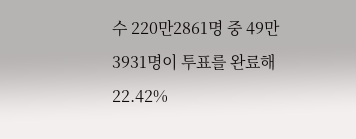수 220만2861명 중 49만3931명이 투표를 완료해 22.42%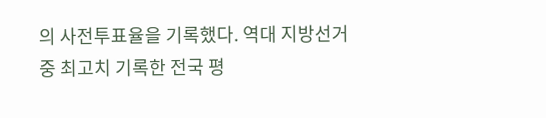의 사전투표율을 기록했다. 역대 지방선거 중 최고치 기록한 전국 평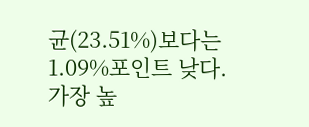균(23.51%)보다는 1.09%포인트 낮다. 가장 높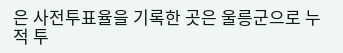은 사전투표율을 기록한 곳은 울릉군으로 누적 투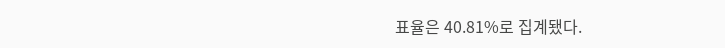표율은 40.81%로 집계됐다.